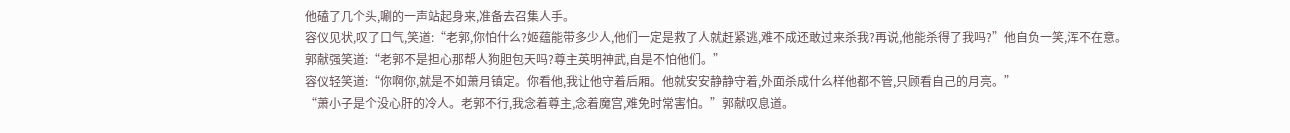他磕了几个头,唰的一声站起身来,准备去召集人手。
容仪见状,叹了口气,笑道:“老郭,你怕什么?姬蕴能带多少人,他们一定是救了人就赶紧逃,难不成还敢过来杀我?再说,他能杀得了我吗?”他自负一笑,浑不在意。
郭献强笑道:“老郭不是担心那帮人狗胆包天吗?尊主英明神武,自是不怕他们。”
容仪轻笑道:“你啊你,就是不如萧月镇定。你看他,我让他守着后厢。他就安安静静守着,外面杀成什么样他都不管,只顾看自己的月亮。”
“萧小子是个没心肝的冷人。老郭不行,我念着尊主,念着魔宫,难免时常害怕。”郭献叹息道。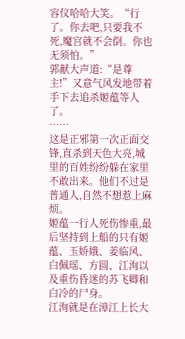容仪哈哈大笑。“行了。你去吧,只要我不死,魔宫就不会倒。你也无须怕。”
郭献大声道:“是尊主!”又意气风发地带着手下去追杀姬蕴等人了。
……
这是正邪第一次正面交锋,直杀到天色大亮,城里的百姓纷纷躲在家里不敢出来。他们不过是普通人,自然不想惹上麻烦。
姬蕴一行人死伤惨重,最后坚持到上船的只有姬蕴、玉娇娥、姜临风、白佩瑶、方圆、江洵以及重伤昏迷的苏飞卿和白冷的尸身。
江洵就是在漳江上长大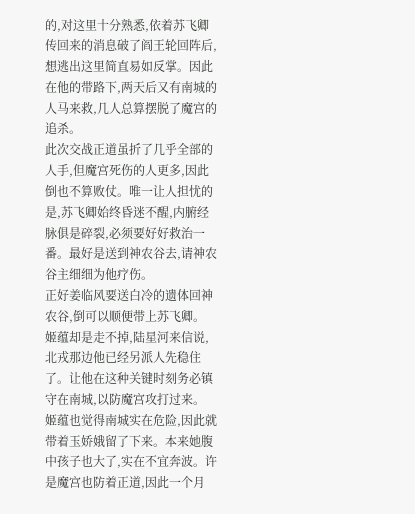的,对这里十分熟悉,依着苏飞卿传回来的消息破了阎王轮回阵后,想逃出这里简直易如反掌。因此在他的带路下,两天后又有南城的人马来救,几人总算摆脱了魔宫的追杀。
此次交战正道虽折了几乎全部的人手,但魔宫死伤的人更多,因此倒也不算败仗。唯一让人担忧的是,苏飞卿始终昏迷不醒,内腑经脉俱是碎裂,必须要好好救治一番。最好是送到神农谷去,请神农谷主细细为他疗伤。
正好姜临风要送白冷的遗体回神农谷,倒可以顺便带上苏飞卿。
姬蕴却是走不掉,陆星河来信说,北戎那边他已经另派人先稳住了。让他在这种关键时刻务必镇守在南城,以防魔宫攻打过来。
姬蕴也觉得南城实在危险,因此就带着玉娇娥留了下来。本来她腹中孩子也大了,实在不宜奔波。许是魔宫也防着正道,因此一个月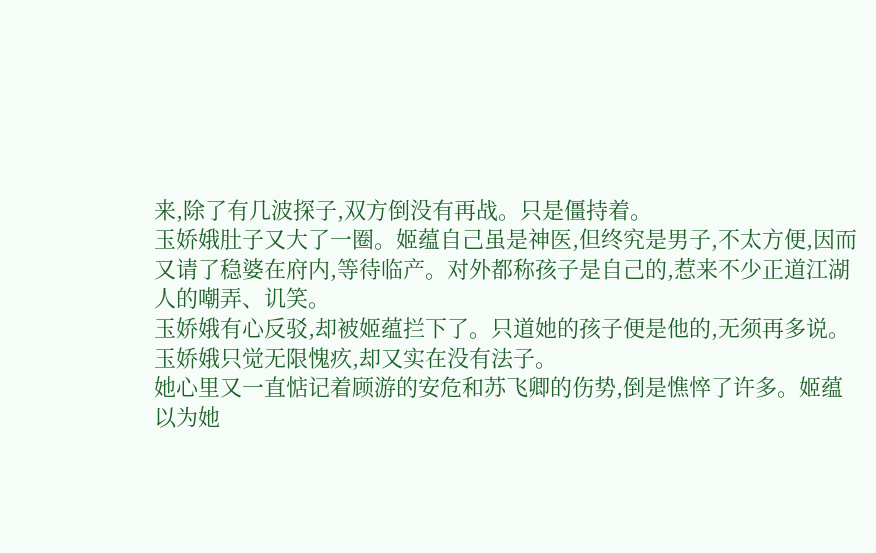来,除了有几波探子,双方倒没有再战。只是僵持着。
玉娇娥肚子又大了一圈。姬蕴自己虽是神医,但终究是男子,不太方便,因而又请了稳婆在府内,等待临产。对外都称孩子是自己的,惹来不少正道江湖人的嘲弄、讥笑。
玉娇娥有心反驳,却被姬蕴拦下了。只道她的孩子便是他的,无须再多说。玉娇娥只觉无限愧疚,却又实在没有法子。
她心里又一直惦记着顾游的安危和苏飞卿的伤势,倒是憔悴了许多。姬蕴以为她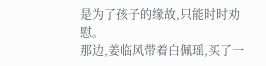是为了孩子的缘故,只能时时劝慰。
那边,姜临风带着白佩瑶,买了一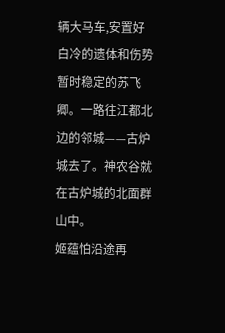辆大马车,安置好白冷的遗体和伤势暂时稳定的苏飞卿。一路往江都北边的邻城——古炉城去了。神农谷就在古炉城的北面群山中。
姬蕴怕沿途再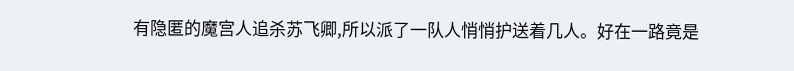有隐匿的魔宫人追杀苏飞卿,所以派了一队人悄悄护送着几人。好在一路竟是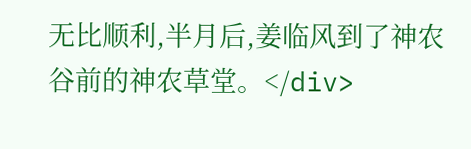无比顺利,半月后,姜临风到了神农谷前的神农草堂。</div>